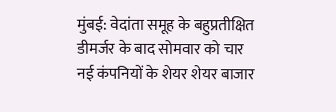मुंबई: वेदांता समूह के बहुप्रतीक्षित डीमर्जर के बाद सोमवार को चार नई कंपनियों के शेयर शेयर बाजार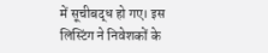में सूचीबद्ध हो गए। इस लिस्टिंग ने निवेशकों के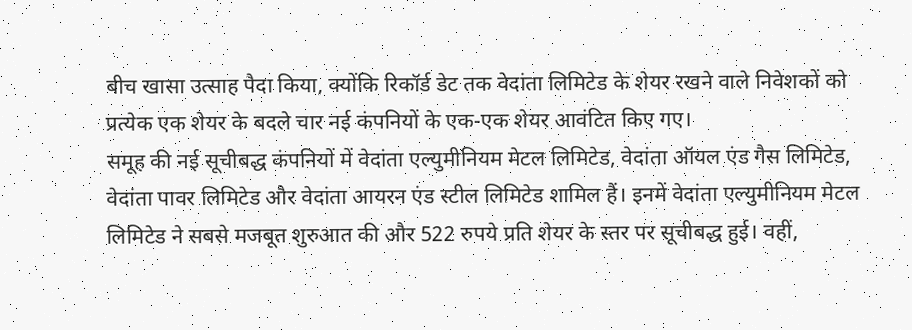बीच खासा उत्साह पैदा किया, क्योंकि रिकॉर्ड डेट तक वेदांता लिमिटेड के शेयर रखने वाले निवेशकों को प्रत्येक एक शेयर के बदले चार नई कंपनियों के एक-एक शेयर आवंटित किए गए।
समूह की नई सूचीबद्ध कंपनियों में वेदांता एल्युमीनियम मेटल लिमिटेड, वेदांता ऑयल एंड गैस लिमिटेड, वेदांता पावर लिमिटेड और वेदांता आयरन एंड स्टील लिमिटेड शामिल हैं। इनमें वेदांता एल्युमीनियम मेटल लिमिटेड ने सबसे मजबूत शुरुआत की और 522 रुपये प्रति शेयर के स्तर पर सूचीबद्ध हुई। वहीं,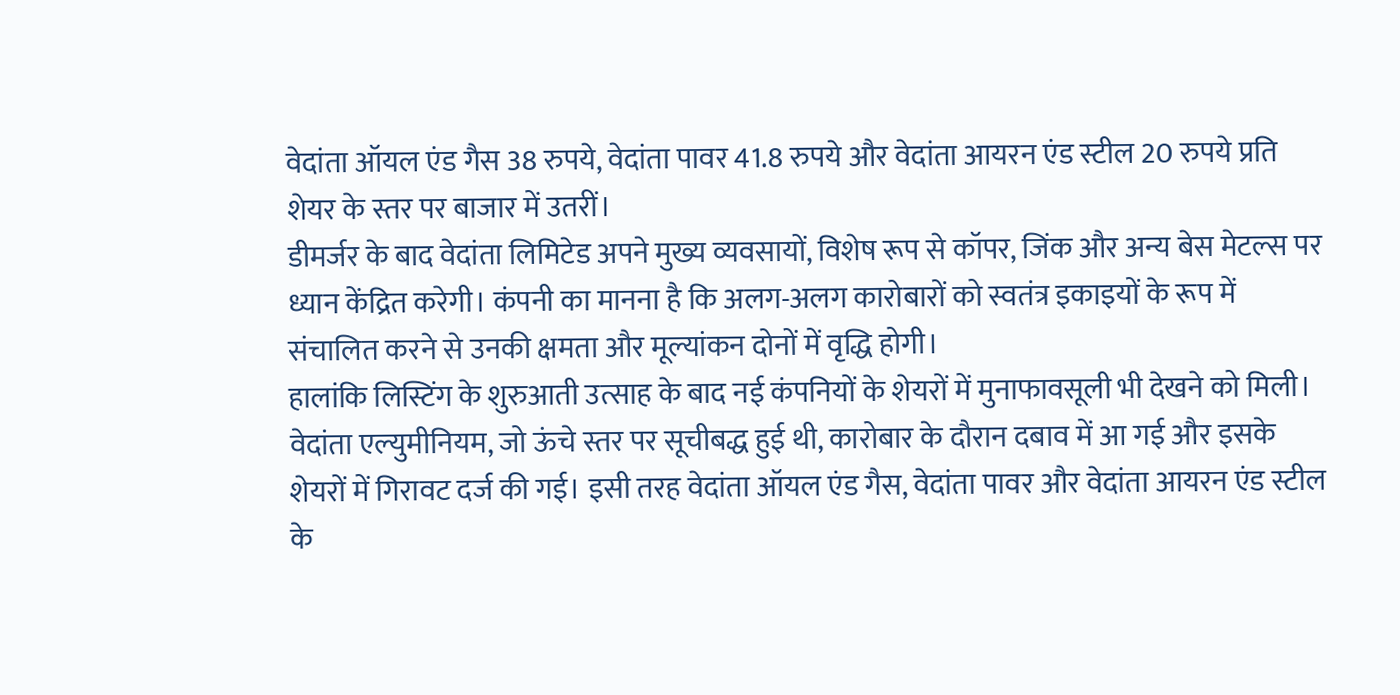वेदांता ऑयल एंड गैस 38 रुपये, वेदांता पावर 41.8 रुपये और वेदांता आयरन एंड स्टील 20 रुपये प्रति शेयर के स्तर पर बाजार में उतरीं।
डीमर्जर के बाद वेदांता लिमिटेड अपने मुख्य व्यवसायों, विशेष रूप से कॉपर, जिंक और अन्य बेस मेटल्स पर ध्यान केंद्रित करेगी। कंपनी का मानना है कि अलग-अलग कारोबारों को स्वतंत्र इकाइयों के रूप में संचालित करने से उनकी क्षमता और मूल्यांकन दोनों में वृद्धि होगी।
हालांकि लिस्टिंग के शुरुआती उत्साह के बाद नई कंपनियों के शेयरों में मुनाफावसूली भी देखने को मिली। वेदांता एल्युमीनियम, जो ऊंचे स्तर पर सूचीबद्ध हुई थी, कारोबार के दौरान दबाव में आ गई और इसके शेयरों में गिरावट दर्ज की गई। इसी तरह वेदांता ऑयल एंड गैस, वेदांता पावर और वेदांता आयरन एंड स्टील के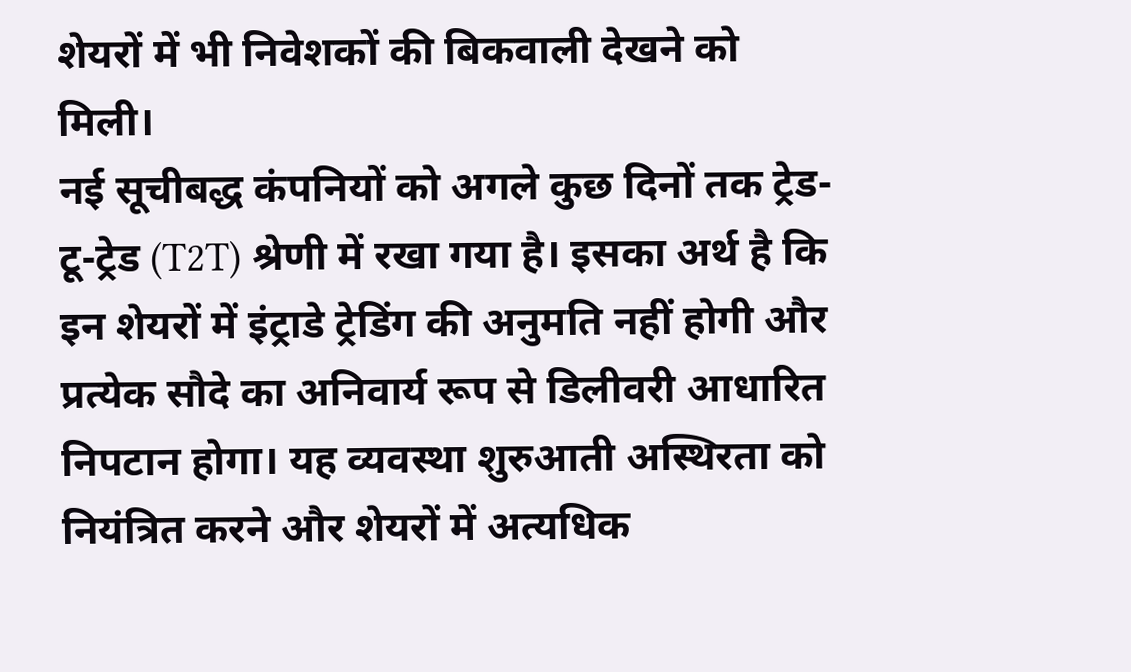शेयरों में भी निवेशकों की बिकवाली देखने को मिली।
नई सूचीबद्ध कंपनियों को अगले कुछ दिनों तक ट्रेड-टू-ट्रेड (T2T) श्रेणी में रखा गया है। इसका अर्थ है कि इन शेयरों में इंट्राडे ट्रेडिंग की अनुमति नहीं होगी और प्रत्येक सौदे का अनिवार्य रूप से डिलीवरी आधारित निपटान होगा। यह व्यवस्था शुरुआती अस्थिरता को नियंत्रित करने और शेयरों में अत्यधिक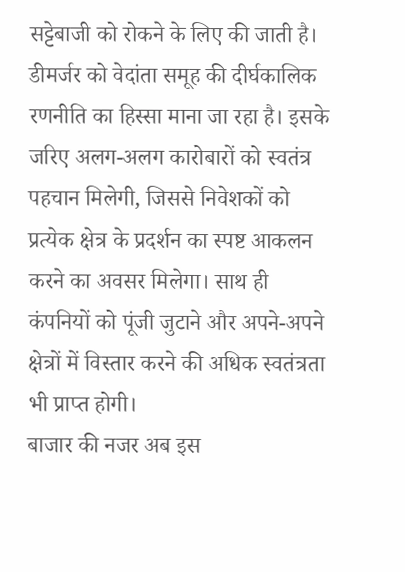सट्टेबाजी को रोकने के लिए की जाती है।
डीमर्जर को वेदांता समूह की दीर्घकालिक रणनीति का हिस्सा माना जा रहा है। इसके जरिए अलग-अलग कारोबारों को स्वतंत्र पहचान मिलेगी, जिससे निवेशकों को प्रत्येक क्षेत्र के प्रदर्शन का स्पष्ट आकलन करने का अवसर मिलेगा। साथ ही कंपनियों को पूंजी जुटाने और अपने-अपने क्षेत्रों में विस्तार करने की अधिक स्वतंत्रता भी प्राप्त होगी।
बाजार की नजर अब इस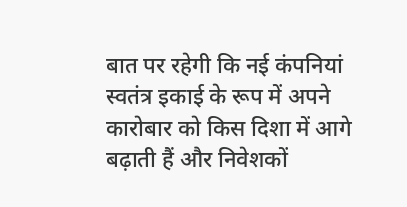बात पर रहेगी कि नई कंपनियां स्वतंत्र इकाई के रूप में अपने कारोबार को किस दिशा में आगे बढ़ाती हैं और निवेशकों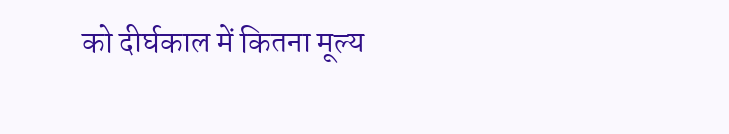को दीर्घकाल में कितना मूल्य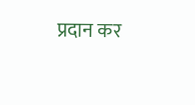प्रदान कर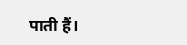पाती हैं।